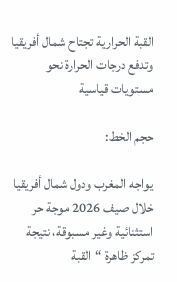القبة الحرارية تجتاح شمال أفريقيا وتدفع درجات الحرارة نحو مستويات قياسية

حجم الخط:

يواجه المغرب ودول شمال أفريقيا خلال صيف 2026 موجة حر استثنائية وغير مسبوقة، نتيجة تمركز ظاهرة “القبة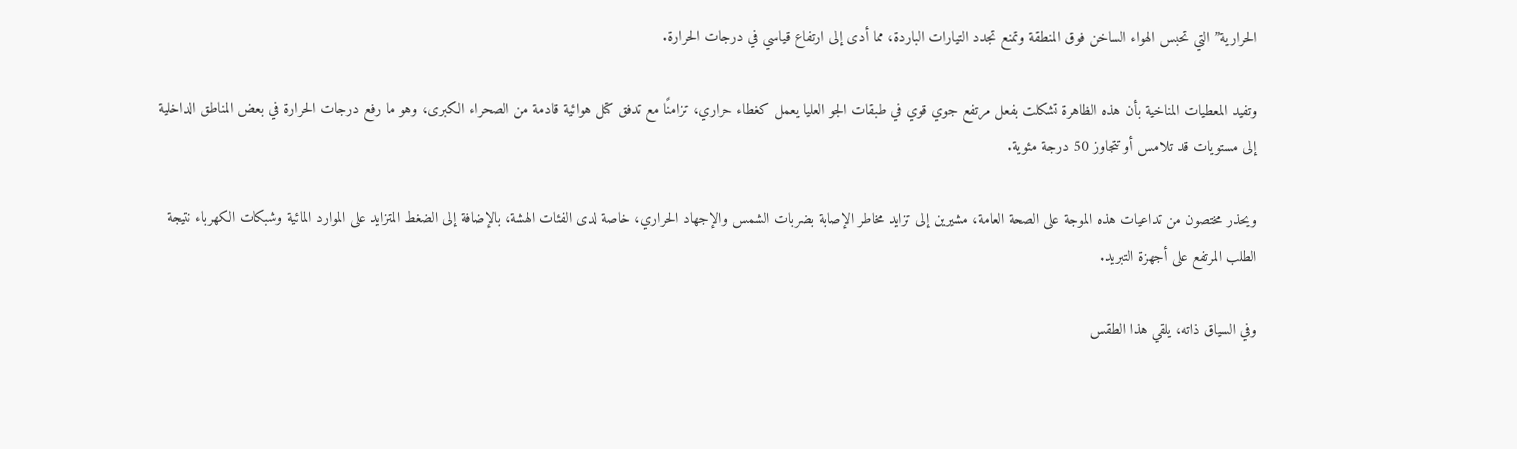الحرارية” التي تحبس الهواء الساخن فوق المنطقة وتمنع تجدد التيارات الباردة، مما أدى إلى ارتفاع قياسي في درجات الحرارة.

وتفيد المعطيات المناخية بأن هذه الظاهرة تشكلت بفعل مرتفع جوي قوي في طبقات الجو العليا يعمل كغطاء حراري، تزامنًا مع تدفق كتل هوائية قادمة من الصحراء الكبرى، وهو ما رفع درجات الحرارة في بعض المناطق الداخلية إلى مستويات قد تلامس أو تتجاوز 50 درجة مئوية.

ويحذر مختصون من تداعيات هذه الموجة على الصحة العامة، مشيرين إلى تزايد مخاطر الإصابة بضربات الشمس والإجهاد الحراري، خاصة لدى الفئات الهشة، بالإضافة إلى الضغط المتزايد على الموارد المائية وشبكات الكهرباء نتيجة الطلب المرتفع على أجهزة التبريد.

وفي السياق ذاته، يلقي هذا الطقس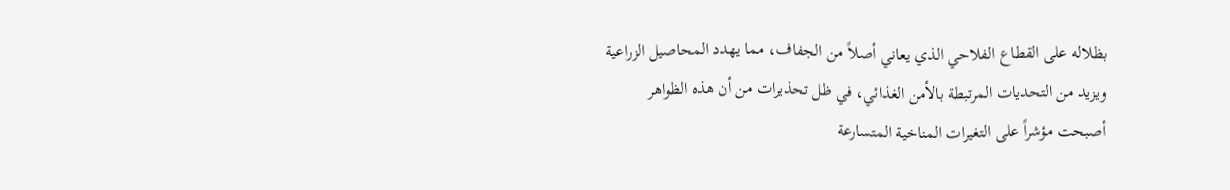بظلاله على القطاع الفلاحي الذي يعاني أصلاً من الجفاف، مما يهدد المحاصيل الزراعية ويزيد من التحديات المرتبطة بالأمن الغذائي، في ظل تحذيرات من أن هذه الظواهر أصبحت مؤشراً على التغيرات المناخية المتسارعة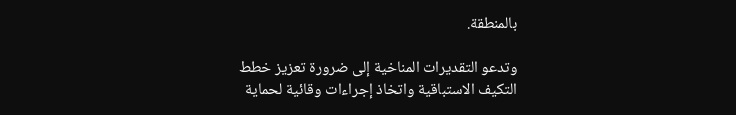بالمنطقة.

وتدعو التقديرات المناخية إلى ضرورة تعزيز خطط التكيف الاستباقية واتخاذ إجراءات وقائية لحماية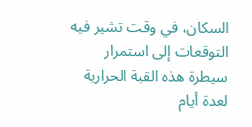السكان، في وقت تشير فيه التوقعات إلى استمرار سيطرة هذه القبة الحرارية لعدة أيام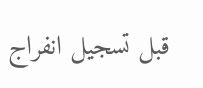قبل تسجيل انفراج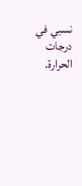نسبي في درجات الحرارة.